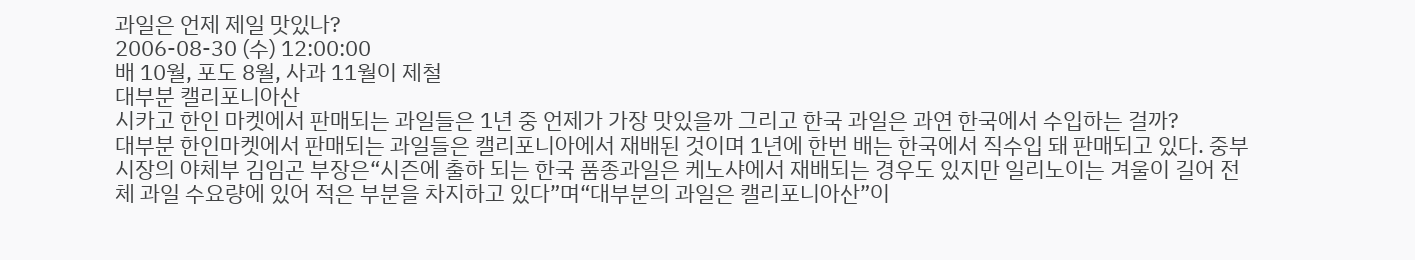과일은 언제 제일 맛있나?
2006-08-30 (수) 12:00:00
배 10월, 포도 8월, 사과 11월이 제철
대부분 캘리포니아산
시카고 한인 마켓에서 판매되는 과일들은 1년 중 언제가 가장 맛있을까 그리고 한국 과일은 과연 한국에서 수입하는 걸까?
대부분 한인마켓에서 판매되는 과일들은 캘리포니아에서 재배된 것이며 1년에 한번 배는 한국에서 직수입 돼 판매되고 있다. 중부시장의 야체부 김임곤 부장은“시즌에 출하 되는 한국 품종과일은 케노샤에서 재배되는 경우도 있지만 일리노이는 겨울이 길어 전체 과일 수요량에 있어 적은 부분을 차지하고 있다”며“대부분의 과일은 캘리포니아산”이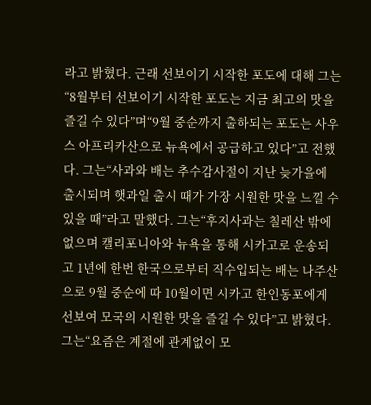라고 밝혔다. 근래 선보이기 시작한 포도에 대해 그는“8월부터 선보이기 시작한 포도는 지금 최고의 맛을 즐길 수 있다”며“9월 중순까지 출하되는 포도는 사우스 아프리카산으로 뉴욕에서 공급하고 있다”고 전했다. 그는“사과와 배는 추수감사절이 지난 늦가을에 출시되며 햇과일 출시 때가 가장 시원한 맛을 느낄 수 있을 때”라고 말했다. 그는“후지사과는 칠레산 밖에 없으며 캘리포니아와 뉴욕을 통해 시카고로 운송되고 1년에 한번 한국으로부터 직수입되는 배는 나주산으로 9월 중순에 따 10월이면 시카고 한인동포에게 선보여 모국의 시원한 맛을 즐길 수 있다”고 밝혔다.
그는“요즘은 계절에 관계없이 모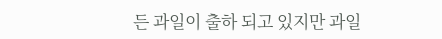든 과일이 출하 되고 있지만 과일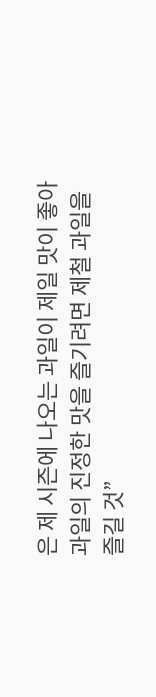은 제 시즌에 나오는 과일이 제일 맛이 좋아 과일의 진정한 맛을 즐기려면 제철 과일을 즐길 것”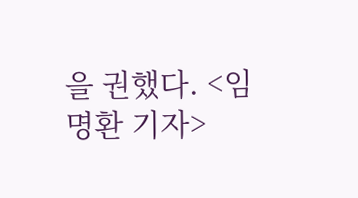을 권했다. <임명환 기자>